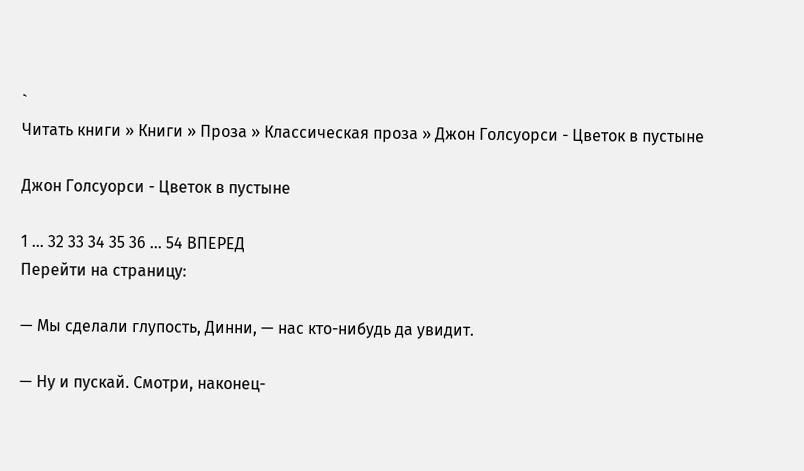`
Читать книги » Книги » Проза » Классическая проза » Джон Голсуорси - Цветок в пустыне

Джон Голсуорси - Цветок в пустыне

1 ... 32 33 34 35 36 ... 54 ВПЕРЕД
Перейти на страницу:

— Мы сделали глупость, Динни, — нас кто-нибудь да увидит.

— Ну и пускай. Смотри, наконец-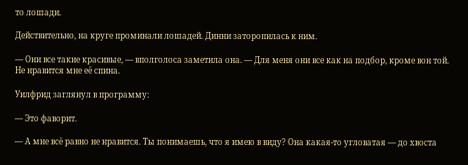то лошади.

Действительно, на круге проминали лошадей. Динни заторопилась к ним.

— Они все такие красивые, — вполголоса заметила она. — Для меня они все как на подбор, кроме вон той. Не нравится мне её спина.

Уилфрид заглянул в программу:

— Это фаворит.

— А мне всё равно не нравится. Ты понимаешь, что я имею в виду? Она какая-то угловатая — до хвоста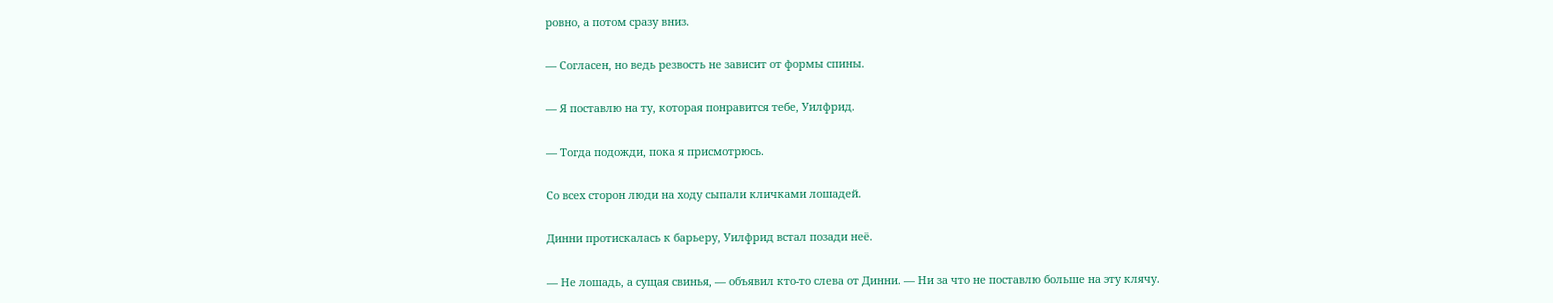ровно, а потом сразу вниз.

— Согласен, но ведь резвость не зависит от формы спины.

— Я поставлю на ту, которая понравится тебе, Уилфрид.

— Тогда подожди, пока я присмотрюсь.

Со всех сторон люди на ходу сыпали кличками лошадей.

Динни протискалась к барьеру, Уилфрид встал позади неё.

— Не лошадь, а сущая свинья, — объявил кто-то слева от Динни. — Ни за что не поставлю больше на эту клячу.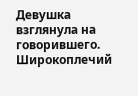Девушка взглянула на говорившего. Широкоплечий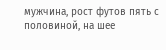мужчина, рост футов пять с половиной, на шее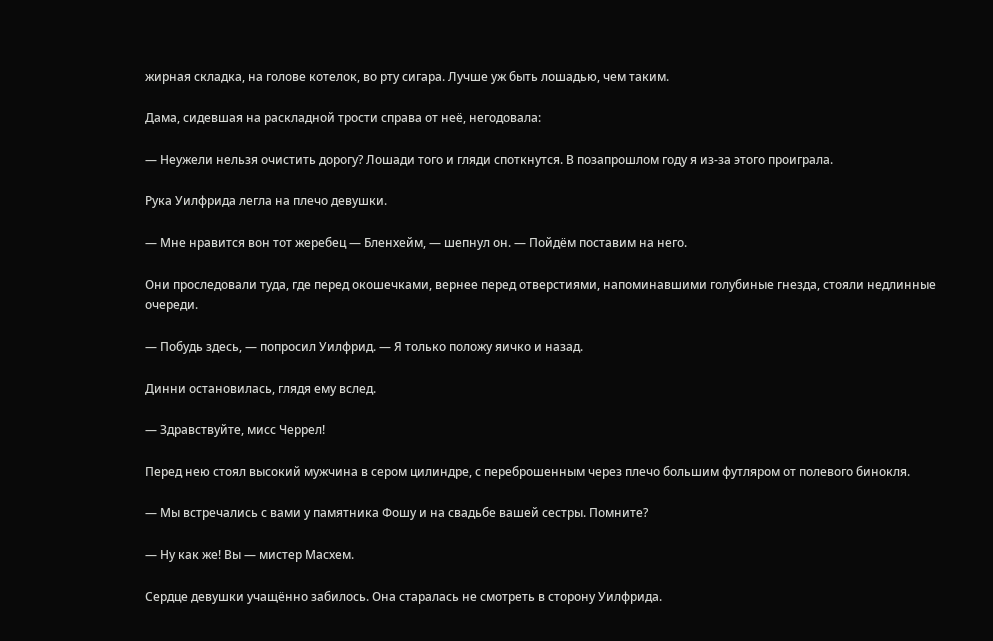жирная складка, на голове котелок, во рту сигара. Лучше уж быть лошадью, чем таким.

Дама, сидевшая на раскладной трости справа от неё, негодовала:

— Неужели нельзя очистить дорогу? Лошади того и гляди споткнутся. В позапрошлом году я из-за этого проиграла.

Рука Уилфрида легла на плечо девушки.

— Мне нравится вон тот жеребец — Бленхейм, — шепнул он. — Пойдём поставим на него.

Они проследовали туда, где перед окошечками, вернее перед отверстиями, напоминавшими голубиные гнезда, стояли недлинные очереди.

— Побудь здесь, — попросил Уилфрид. — Я только положу яичко и назад.

Динни остановилась, глядя ему вслед.

— Здравствуйте, мисс Черрел!

Перед нею стоял высокий мужчина в сером цилиндре, с переброшенным через плечо большим футляром от полевого бинокля.

— Мы встречались с вами у памятника Фошу и на свадьбе вашей сестры. Помните?

— Ну как же! Вы — мистер Масхем.

Сердце девушки учащённо забилось. Она старалась не смотреть в сторону Уилфрида.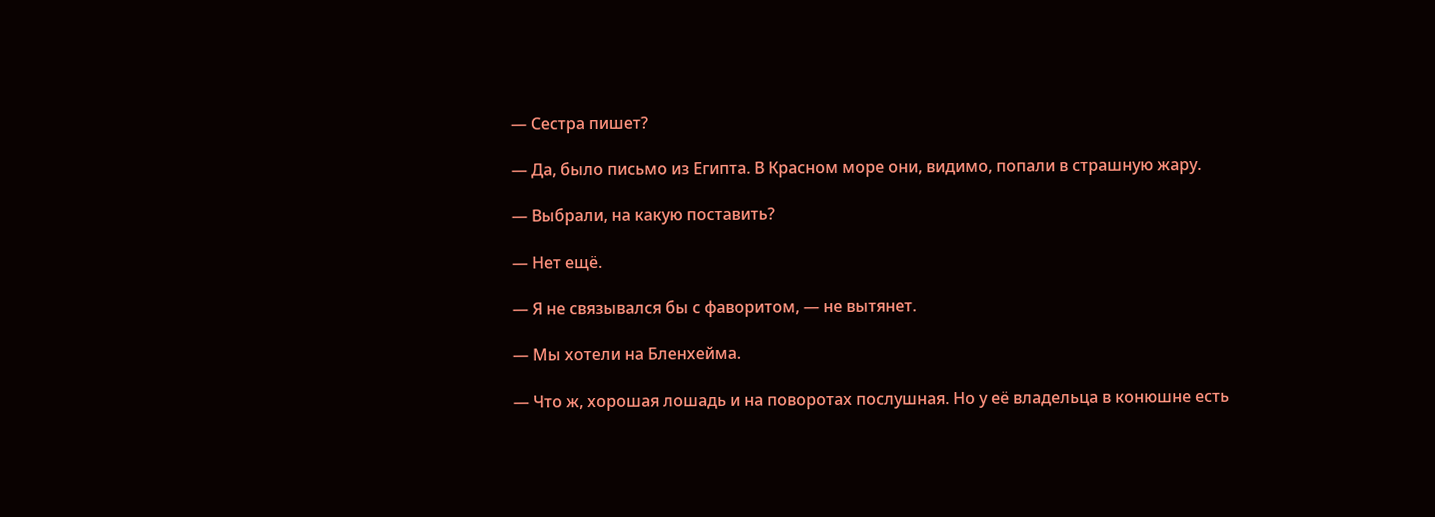— Сестра пишет?

— Да, было письмо из Египта. В Красном море они, видимо, попали в страшную жару.

— Выбрали, на какую поставить?

— Нет ещё.

— Я не связывался бы с фаворитом, — не вытянет.

— Мы хотели на Бленхейма.

— Что ж, хорошая лошадь и на поворотах послушная. Но у её владельца в конюшне есть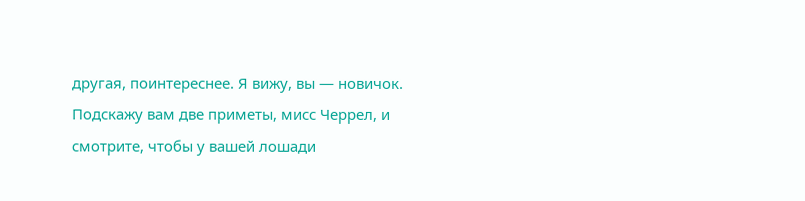другая, поинтереснее. Я вижу, вы — новичок. Подскажу вам две приметы, мисс Черрел, и смотрите, чтобы у вашей лошади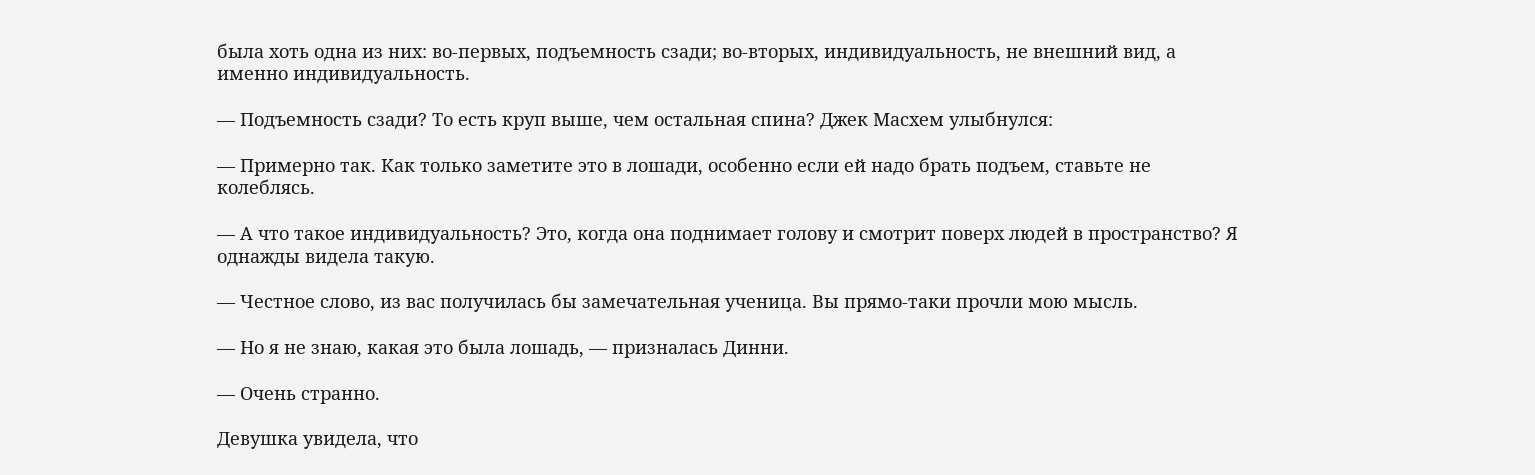была хоть одна из них: во-первых, подъемность сзади; во-вторых, индивидуальность, не внешний вид, а именно индивидуальность.

— Подъемность сзади? То есть круп выше, чем остальная спина? Джек Масхем улыбнулся:

— Примерно так. Как только заметите это в лошади, особенно если ей надо брать подъем, ставьте не колеблясь.

— А что такое индивидуальность? Это, когда она поднимает голову и смотрит поверх людей в пространство? Я однажды видела такую.

— Честное слово, из вас получилась бы замечательная ученица. Вы прямо-таки прочли мою мысль.

— Но я не знаю, какая это была лошадь, — призналась Динни.

— Очень странно.

Девушка увидела, что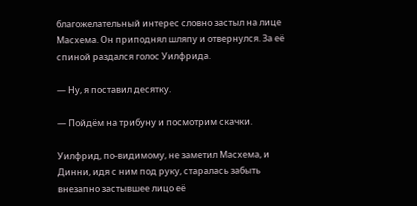благожелательный интерес словно застыл на лице Масхема. Он приподнял шляпу и отвернулся. За её спиной раздался голос Уилфрида.

— Ну, я поставил десятку.

— Пойдём на трибуну и посмотрим скачки.

Уилфрид, по-видимому, не заметил Масхема, и Динни, идя с ним под руку, старалась забыть внезапно застывшее лицо её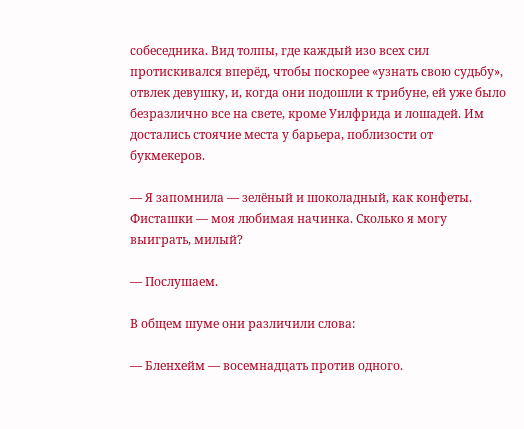собеседника. Вид толпы, где каждый изо всех сил протискивался вперёд, чтобы поскорее «узнать свою судьбу», отвлек девушку, и, когда они подошли к трибуне, ей уже было безразлично все на свете, кроме Уилфрида и лошадей. Им достались стоячие места у барьера, поблизости от букмекеров.

— Я запомнила — зелёный и шоколадный, как конфеты. Фисташки — моя любимая начинка. Сколько я могу выиграть, милый?

— Послушаем.

В общем шуме они различили слова:

— Бленхейм — восемнадцать против одного.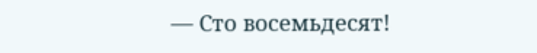— Сто восемьдесят!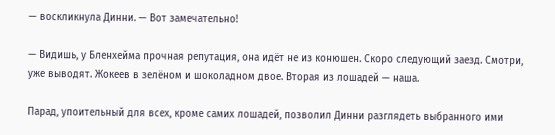— воскликнула Динни. — Вот замечательно!

— Видишь, у Бленхейма прочная репутация, она идёт не из конюшен. Скоро следующий заезд. Смотри, уже выводят. Жокеев в зелёном и шоколадном двое. Вторая из лошадей — наша.

Парад, упоительный для всех, кроме самих лошадей, позволил Динни разглядеть выбранного ими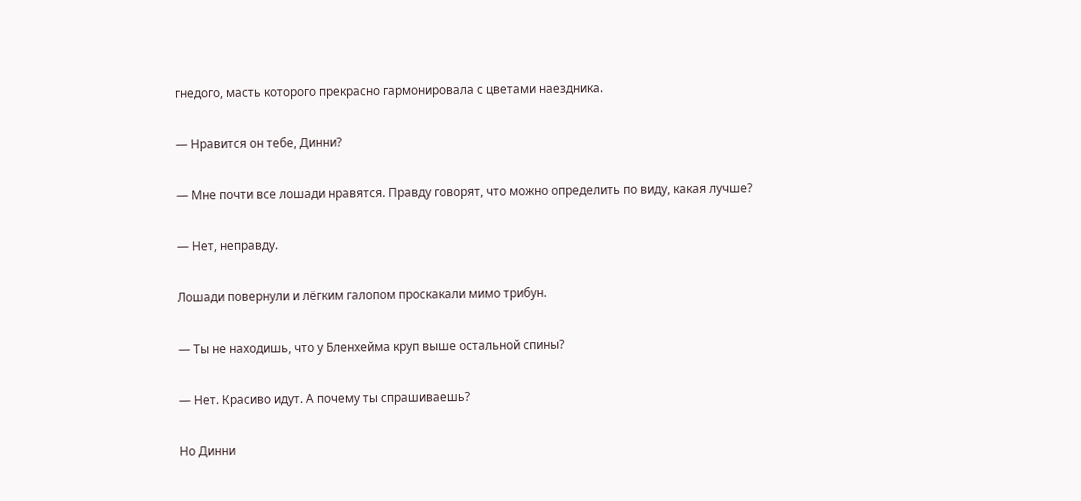гнедого, масть которого прекрасно гармонировала с цветами наездника.

— Нравится он тебе, Динни?

— Мне почти все лошади нравятся. Правду говорят, что можно определить по виду, какая лучше?

— Нет, неправду.

Лошади повернули и лёгким галопом проскакали мимо трибун.

— Ты не находишь, что у Бленхейма круп выше остальной спины?

— Нет. Красиво идут. А почему ты спрашиваешь?

Но Динни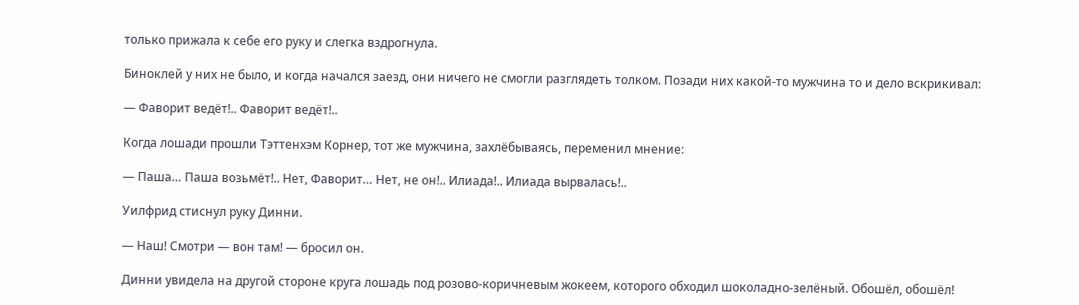только прижала к себе его руку и слегка вздрогнула.

Биноклей у них не было, и когда начался заезд, они ничего не смогли разглядеть толком. Позади них какой-то мужчина то и дело вскрикивал:

— Фаворит ведёт!.. Фаворит ведёт!..

Когда лошади прошли Тэттенхэм Корнер, тот же мужчина, захлёбываясь, переменил мнение:

— Паша… Паша возьмёт!.. Нет, Фаворит… Нет, не он!.. Илиада!.. Илиада вырвалась!..

Уилфрид стиснул руку Динни.

— Наш! Смотри — вон там! — бросил он.

Динни увидела на другой стороне круга лошадь под розово-коричневым жокеем, которого обходил шоколадно-зелёный. Обошёл, обошёл!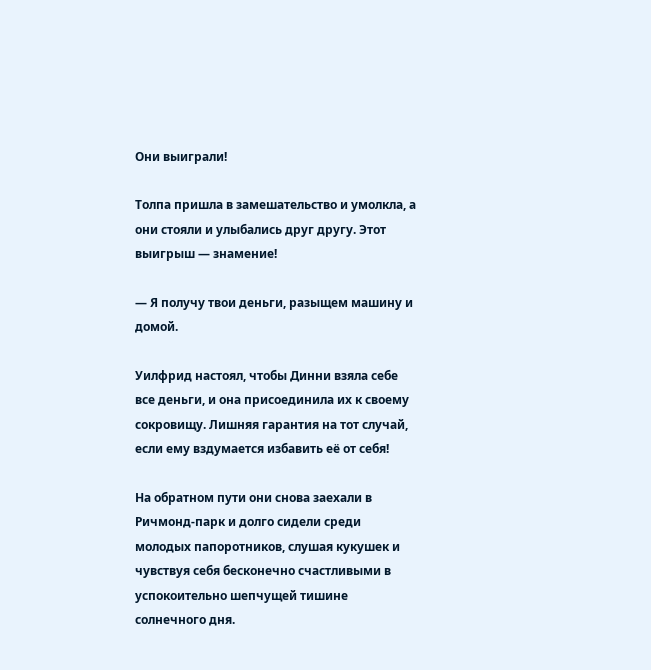Они выиграли!

Толпа пришла в замешательство и умолкла, а они стояли и улыбались друг другу. Этот выигрыш — знамение!

— Я получу твои деньги, разыщем машину и домой.

Уилфрид настоял, чтобы Динни взяла себе все деньги, и она присоединила их к своему сокровищу. Лишняя гарантия на тот случай, если ему вздумается избавить её от себя!

На обратном пути они снова заехали в Ричмонд-парк и долго сидели среди молодых папоротников, слушая кукушек и чувствуя себя бесконечно счастливыми в успокоительно шепчущей тишине солнечного дня.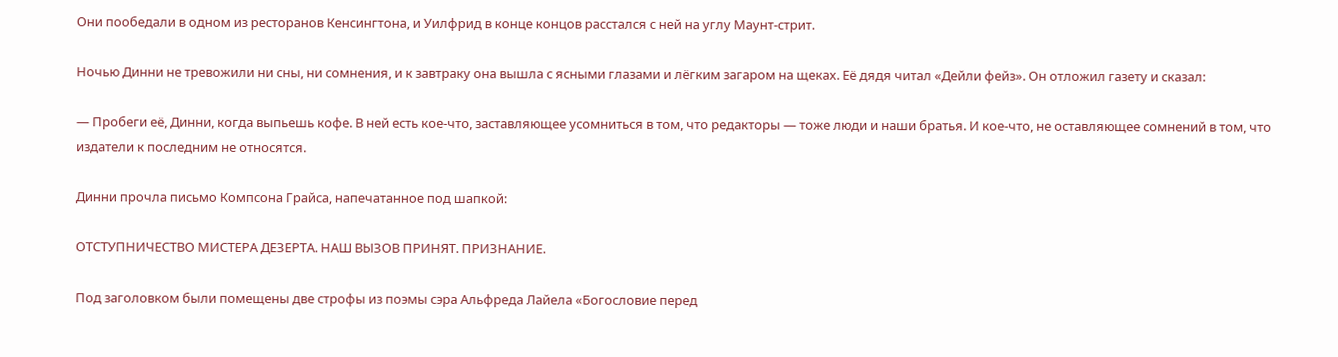Они пообедали в одном из ресторанов Кенсингтона, и Уилфрид в конце концов расстался с ней на углу Маунт-стрит.

Ночью Динни не тревожили ни сны, ни сомнения, и к завтраку она вышла с ясными глазами и лёгким загаром на щеках. Её дядя читал «Дейли фейз». Он отложил газету и сказал:

— Пробеги её, Динни, когда выпьешь кофе. В ней есть кое-что, заставляющее усомниться в том, что редакторы — тоже люди и наши братья. И кое-что, не оставляющее сомнений в том, что издатели к последним не относятся.

Динни прочла письмо Компсона Грайса, напечатанное под шапкой:

ОТСТУПНИЧЕСТВО МИСТЕРА ДЕЗЕРТА. НАШ ВЫЗОВ ПРИНЯТ. ПРИЗНАНИЕ.

Под заголовком были помещены две строфы из поэмы сэра Альфреда Лайела «Богословие перед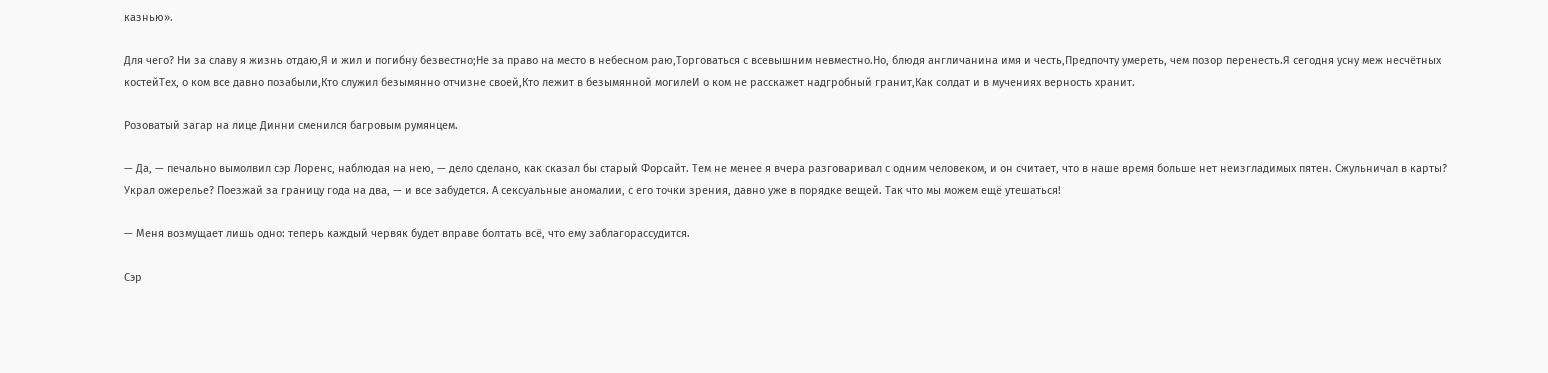казнью».

Для чего? Ни за славу я жизнь отдаю,Я и жил и погибну безвестно;Не за право на место в небесном раю,Торговаться с всевышним невместно.Но, блюдя англичанина имя и честь,Предпочту умереть, чем позор перенесть.Я сегодня усну меж несчётных костейТех, о ком все давно позабыли,Кто служил безымянно отчизне своей,Кто лежит в безымянной могилеИ о ком не расскажет надгробный гранит,Как солдат и в мучениях верность хранит.

Розоватый загар на лице Динни сменился багровым румянцем.

— Да, — печально вымолвил сэр Лоренс, наблюдая на нею, — дело сделано, как сказал бы старый Форсайт. Тем не менее я вчера разговаривал с одним человеком, и он считает, что в наше время больше нет неизгладимых пятен. Сжульничал в карты? Украл ожерелье? Поезжай за границу года на два, — и все забудется. А сексуальные аномалии, с его точки зрения, давно уже в порядке вещей. Так что мы можем ещё утешаться!

— Меня возмущает лишь одно: теперь каждый червяк будет вправе болтать всё, что ему заблагорассудится.

Сэр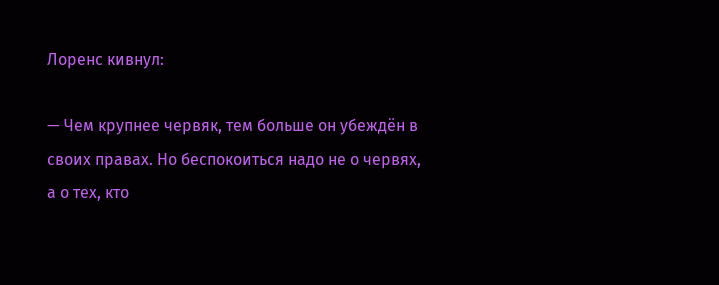Лоренс кивнул:

— Чем крупнее червяк, тем больше он убеждён в своих правах. Но беспокоиться надо не о червях, а о тех, кто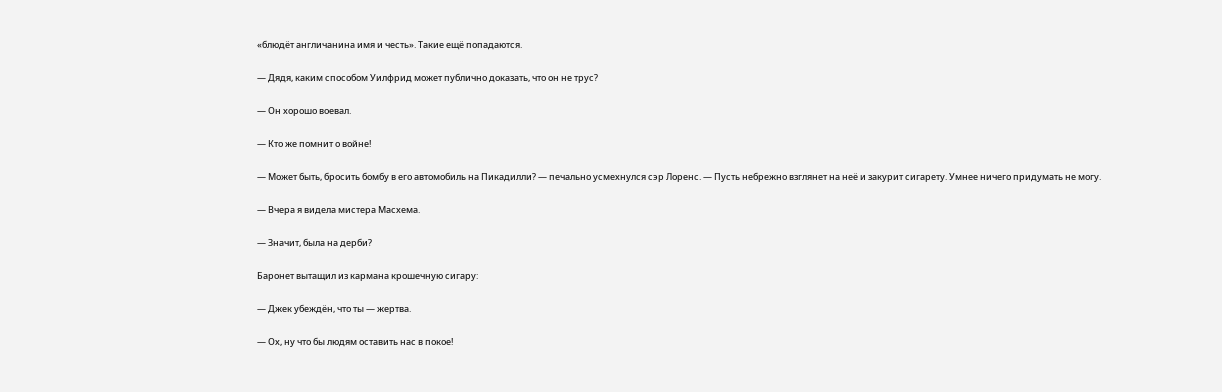«блюдёт англичанина имя и честь». Такие ещё попадаются.

— Дядя, каким способом Уилфрид может публично доказать, что он не трус?

— Он хорошо воевал.

— Кто же помнит о войне!

— Может быть, бросить бомбу в его автомобиль на Пикадилли? — печально усмехнулся сэр Лоренс. — Пусть небрежно взглянет на неё и закурит сигарету. Умнее ничего придумать не могу.

— Вчера я видела мистера Масхема.

— Значит, была на дерби?

Баронет вытащил из кармана крошечную сигару:

— Джек убеждён, что ты — жертва.

— Ох, ну что бы людям оставить нас в покое!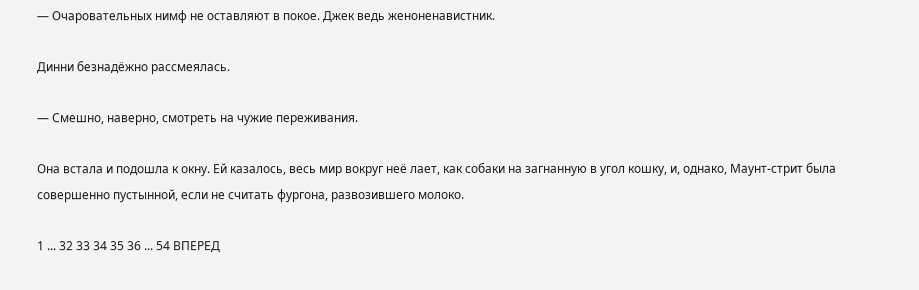— Очаровательных нимф не оставляют в покое. Джек ведь женоненавистник.

Динни безнадёжно рассмеялась.

— Смешно, наверно, смотреть на чужие переживания.

Она встала и подошла к окну. Ей казалось, весь мир вокруг неё лает, как собаки на загнанную в угол кошку, и, однако, Маунт-стрит была совершенно пустынной, если не считать фургона, развозившего молоко.

1 ... 32 33 34 35 36 ... 54 ВПЕРЕД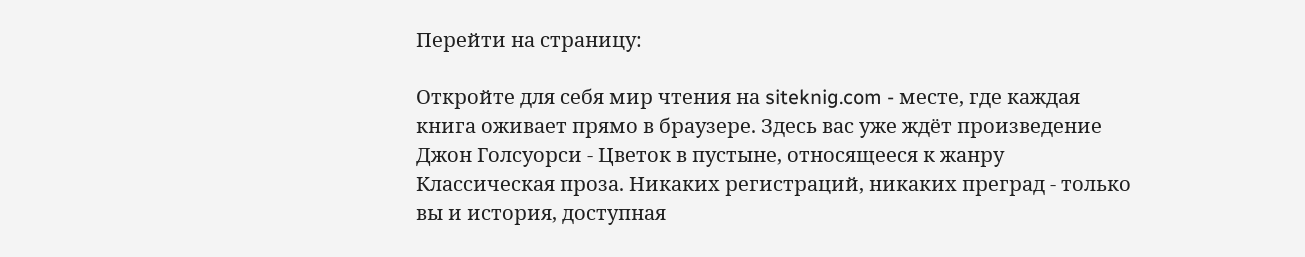Перейти на страницу:

Откройте для себя мир чтения на siteknig.com - месте, где каждая книга оживает прямо в браузере. Здесь вас уже ждёт произведение Джон Голсуорси - Цветок в пустыне, относящееся к жанру Классическая проза. Никаких регистраций, никаких преград - только вы и история, доступная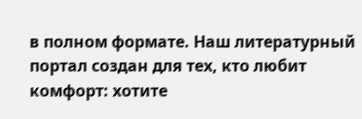в полном формате. Наш литературный портал создан для тех, кто любит комфорт: хотите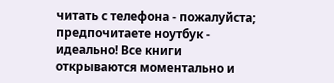читать с телефона - пожалуйста; предпочитаете ноутбук - идеально! Все книги открываются моментально и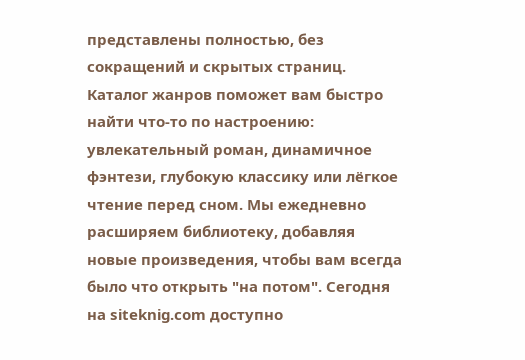представлены полностью, без сокращений и скрытых страниц. Каталог жанров поможет вам быстро найти что-то по настроению: увлекательный роман, динамичное фэнтези, глубокую классику или лёгкое чтение перед сном. Мы ежедневно расширяем библиотеку, добавляя новые произведения, чтобы вам всегда было что открыть "на потом". Сегодня на siteknig.com доступно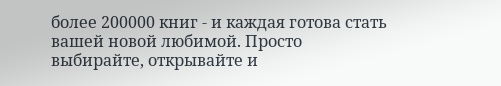более 200000 книг - и каждая готова стать вашей новой любимой. Просто выбирайте, открывайте и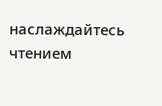наслаждайтесь чтением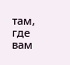там, где вам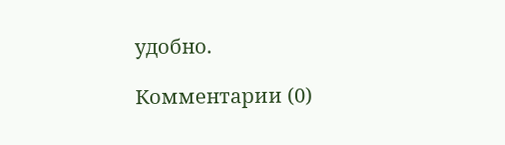удобно.

Комментарии (0)